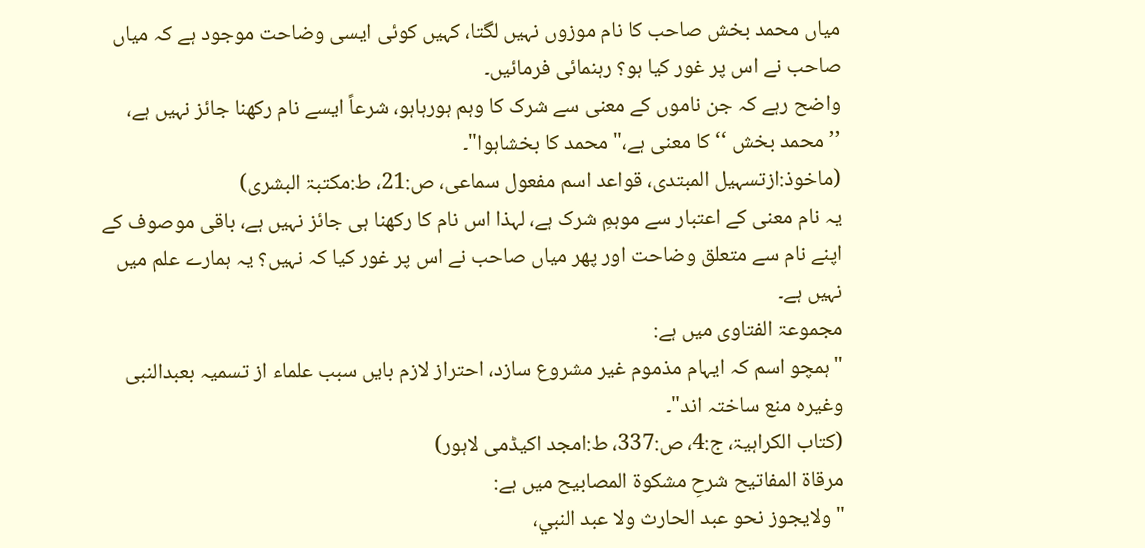میاں محمد بخش صاحب کا نام موزوں نہیں لگتا، کہیں کوئی ایسی وضاحت موجود ہے کہ میاں صاحب نے اس پر غور کیا ہو؟ رہنمائی فرمائیں۔
واضح رہے کہ جن ناموں کے معنی سے شرک کا وہم ہورہاہو، شرعاً ایسے نام رکھنا جائز نہیں ہے، ’’محمد بخش ‘‘ کا معنی ہے،" محمد کا بخشاہوا"۔
(ماخوذ:ازتسہیل المبتدی، قواعد اسم مفعول سماعی، ص:21، ط:مکتبۃ البشری)
یہ نام معنی کے اعتبار سے موہمِ شرک ہے، لہذا اس نام کا رکھنا ہی جائز نہیں ہے، باقی موصوف کے اپنے نام سے متعلق وضاحت اور پھر میاں صاحب نے اس پر غور کیا کہ نہیں؟ یہ ہمارے علم میں نہیں ہے۔
مجموعۃ الفتاوی میں ہے:
"ہمچو اسم کہ ایہام مذموم غیر مشروع سازد، احتراز لازم بایں سبب علماء از تسمیہ بعبدالنبی وغیرہ منع ساختہ اند"۔
(کتاب الکراہیۃ، ج:4، ص:337، ط:امجد اکیڈمی لاہور)
مرقاۃ المفاتیح شرحِ مشکوۃ المصابیح میں ہے:
"ولايجوز نحو عبد الحارث ولا عبد النبي،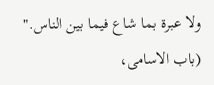ولا عبرة بما شاع فيما بين الناس."
(باب الاسامى،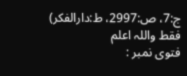ج:7، ص:2997، ط:دارالفكر)
فقط واللہ اعلم
فتوی نمبر :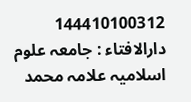144410100312
دارالافتاء : جامعہ علوم اسلامیہ علامہ محمد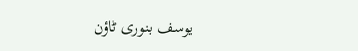یوسف بنوری ٹاؤن